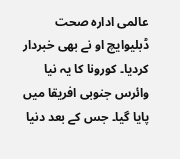عالمی ادارہ صحت ڈبلیوایچ او نے بھی خبردار کردیا۔ کورونا کا یہ نیا وائرس جنوبی افریقا میں پایا گیا۔ جس کے بعد دنیا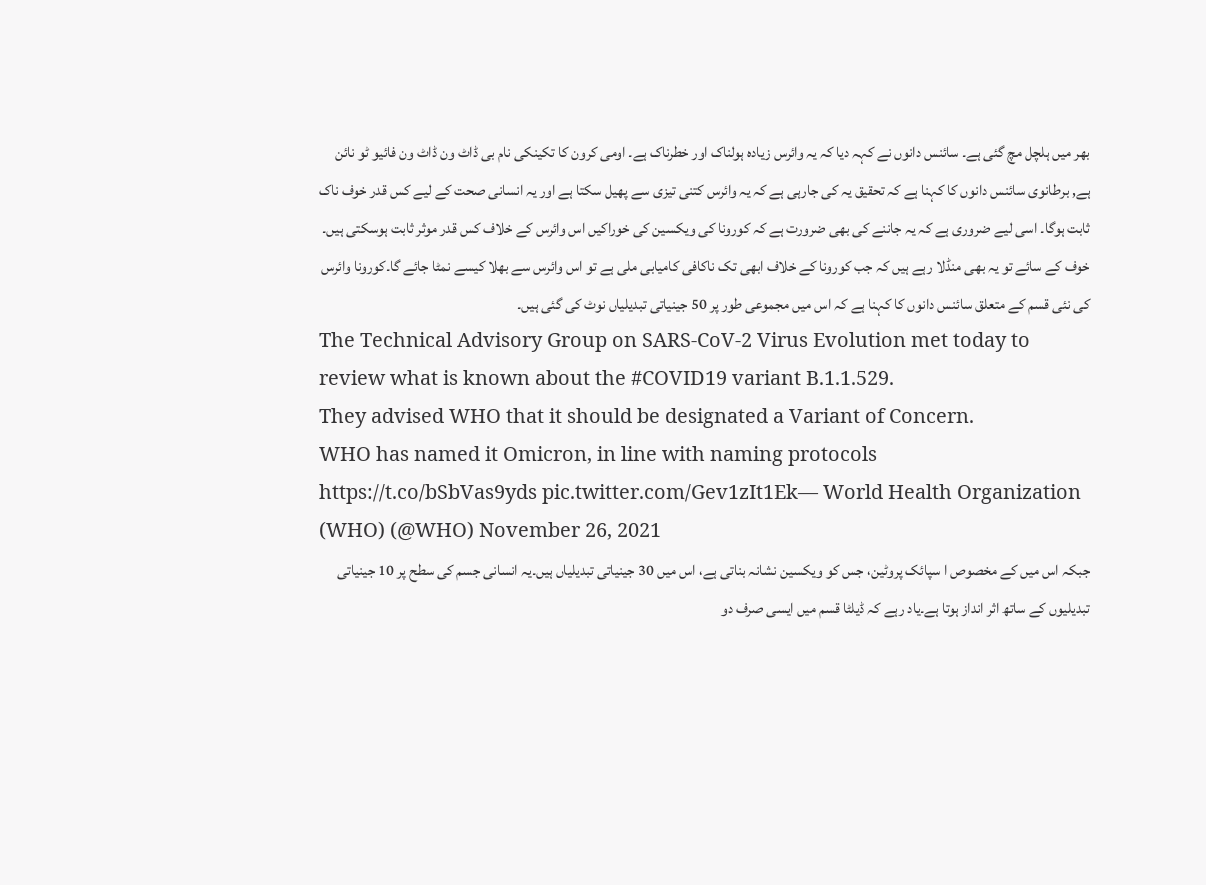بھر میں ہلچل مچ گئی ہے۔ سائنس دانوں نے کہہ دیا کہ یہ وائرس زیادہ ہولناک اور خطرناک ہے۔ اومی کرون کا تکینکی نام بی ڈاٹ ون ڈاٹ ون فائیو ٹو نائن ہے, برطانوی سائنس دانوں کا کہنا ہے کہ تحقیق یہ کی جارہی ہے کہ یہ وائرس کتنی تیزی سے پھیل سکتا ہے اور یہ انسانی صحت کے لیے کس قدر خوف ناک ثابت ہوگا۔ اسی لیے ضروری ہے کہ یہ جاننے کی بھی ضرورت ہے کہ کورونا کی ویکسین کی خوراکیں اس وائرس کے خلاف کس قدر موثر ثابت ہوسکتی ہیں۔ خوف کے سائے تو یہ بھی منڈلا رہے ہیں کہ جب کورونا کے خلاف ابھی تک ناکافی کامیابی ملی ہے تو اس وائرس سے بھلا کیسے نمٹا جائے گا۔کورونا وائرس کی نئی قسم کے متعلق سائنس دانوں کا کہنا ہے کہ اس میں مجموعی طور پر 50 جینیاتی تبدیلیاں نوٹ کی گئی ہیں۔
The Technical Advisory Group on SARS-CoV-2 Virus Evolution met today to review what is known about the #COVID19 variant B.1.1.529.
They advised WHO that it should be designated a Variant of Concern.
WHO has named it Omicron, in line with naming protocols https://t.co/bSbVas9yds pic.twitter.com/Gev1zIt1Ek— World Health Organization (WHO) (@WHO) November 26, 2021
جبکہ اس میں کے مخصوص ا سپائک پروٹین، جس کو ویکسین نشانہ بناتی ہے، اس میں 30 جینیاتی تبدیلیاں ہیں۔یہ انسانی جسم کی سطح پر 10 جینیاتی تبدیلیوں کے ساتھ اثر انداز ہوتا ہے۔یاد رہے کہ ڈیلٹا قسم میں ایسی صرف دو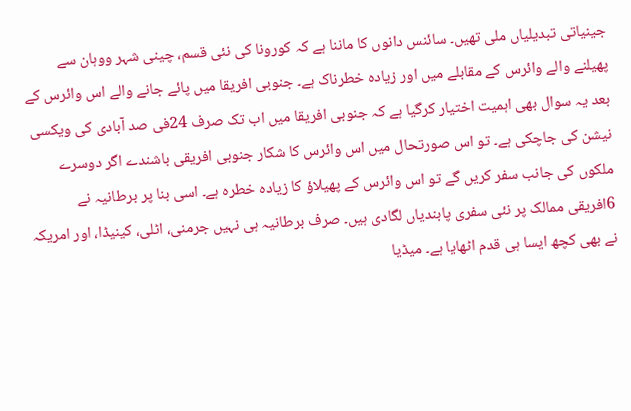جینیاتی تبدیلیاں ملی تھیں۔ سائنس دانوں کا ماننا ہے کہ کورونا کی نئی قسم، چینی شہر ووہان سے پھیلنے والے وائرس کے مقابلے میں اور زیادہ خطرناک ہے۔ جنوبی افریقا میں پائے جانے والے اس وائرس کے بعد یہ سوال بھی اہمیت اختیار کرگیا ہے کہ جنوبی افریقا میں اب تک صرف 24فی صد آبادی کی ویکسی نیشن کی جاچکی ہے۔ تو اس صورتحال میں اس وائرس کا شکار جنوبی افریقی باشندے اگر دوسرے ملکوں کی جانب سفر کریں گے تو اس وائرس کے پھیلاؤ کا زیادہ خطرہ ہے۔ اسی بنا پر برطانیہ نے 6افریقی ممالک پر نئی سفری پابندیاں لگادی ہیں۔ صرف برطانیہ ہی نہیں جرمنی، اٹلی، کینیڈا، اور امریکہ نے بھی کچھ ایسا ہی قدم اٹھایا ہے۔ میڈیا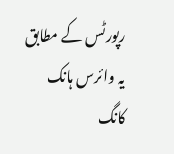رپورٹس کے مطابق یہ وائرس ہانک کانگ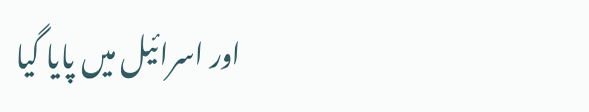اور اسرائیل میں پایا گیا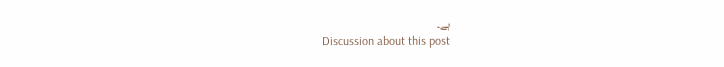ہے۔
Discussion about this post